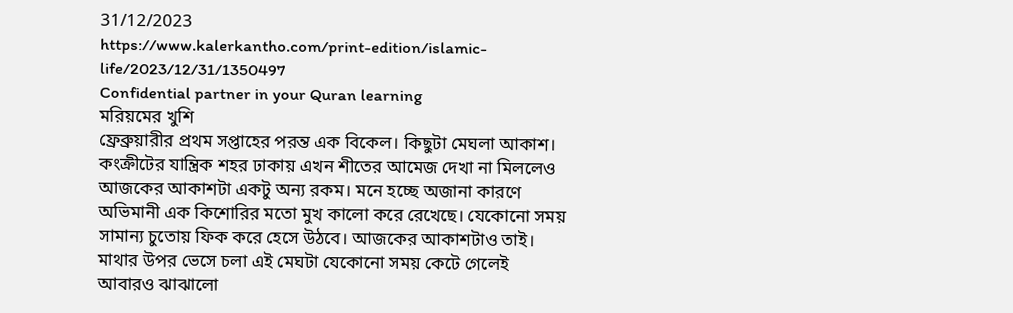31/12/2023
https://www.kalerkantho.com/print-edition/islamic-life/2023/12/31/1350497
Confidential partner in your Quran learning
মরিয়মের খুশি
ফ্রেব্রুয়ারীর প্রথম সপ্তাহের পরন্ত এক বিকেল। কিছুটা মেঘলা আকাশ। কংক্রীটের যান্ত্রিক শহর ঢাকায় এখন শীতের আমেজ দেখা না মিললেও আজকের আকাশটা একটু অন্য রকম। মনে হচ্ছে অজানা কারণে অভিমানী এক কিশোরির মতো মুখ কালো করে রেখেছে। যেকোনো সময় সামান্য চুতোয় ফিক করে হেসে উঠবে। আজকের আকাশটাও তাই। মাথার উপর ভেসে চলা এই মেঘটা যেকোনো সময় কেটে গেলেই আবারও ঝাঝালো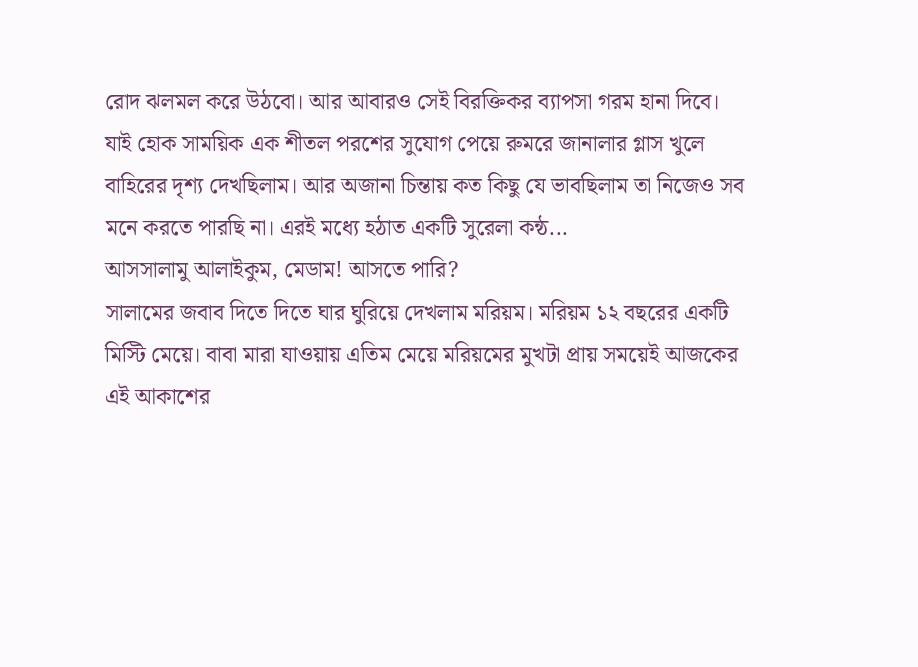রোদ ঝলমল করে উঠবো। আর আবারও সেই বিরক্তিকর ব্যাপসা গরম হানা দিবে। যাই হোক সাময়িক এক শীতল পরশের সুযোগ পেয়ে রুমরে জানালার গ্লাস খুলে বাহিরের দৃশ্য দেখছিলাম। আর অজানা চিন্তায় কত কিছু যে ভাবছিলাম তা নিজেও সব মনে করতে পারছি না। এরই মধ্যে হঠাত একটি সুরেলা কন্ঠ...
আসসালামু আলাইকুম, মেডাম! আসতে পারি?
সালামের জবাব দিতে দিতে ঘার ঘুরিয়ে দেখলাম মরিয়ম। মরিয়ম ১২ বছরের একটি মিস্টি মেয়ে। বাবা মারা যাওয়ায় এতিম মেয়ে মরিয়মের মুখটা প্রায় সময়েই আজকের এই আকাশের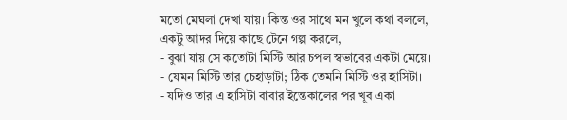মতো মেঘলা দেখা যায়। কিন্ত ওর সাথে মন খুলে কথা বললে,
একটু আদর দিয়ে কাছে টেনে গল্প করলে,
- বুঝা যায় সে কতোটা মিস্টি আর চপল স্বভাবের একটা মেয়ে।
- যেমন মিস্টি তার চেহাড়াটা; ঠিক তেমনি মিস্টি ওর হাসিটা।
- যদিও তার এ হাসিটা বাবার ইন্তেকালের পর খূব একা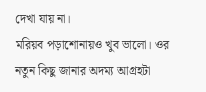দেখা যায় না।
মরিয়ব পড়াশোনায়ও খুব ভালো। ওর নতুন কিছু জানার অদম্য আগ্রহটা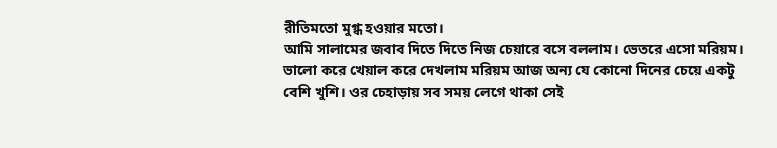রীতিমতো মুগ্ধ হওয়ার মতো।
আমি সালামের জবাব দিতে দিতে নিজ চেয়ারে বসে বললাম। ভেতরে এসো মরিয়ম। ভালো করে খেয়াল করে দেখলাম মরিয়ম আজ অন্য যে কোনো দিনের চেয়ে একটু বেশি খুশি। ওর চেহাড়ায় সব সময় লেগে থাকা সেই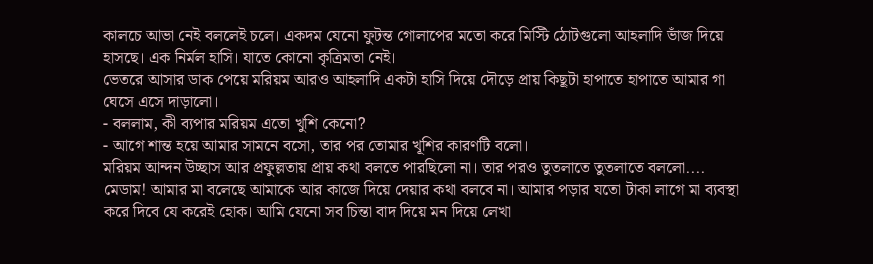কালচে আভা নেই বললেই চলে। একদম যেনো ফুটন্ত গোলাপের মতো করে মিস্টি ঠোটগুলো আহলাদি ভাঁজ দিয়ে হাসছে। এক নির্মল হাসি। যাতে কোনো কৃত্রিমতা নেই।
ভেতরে আসার ডাক পেয়ে মরিয়ম আরও আহলাদি একটা হাসি দিয়ে দৌড়ে প্রায় কিছূটা হাপাতে হাপাতে আমার গা ঘেসে এসে দাড়ালো।
- বললাম, কী ব্যপার মরিয়ম এতো খুশি কেনো?
- আগে শান্ত হয়ে আমার সামনে বসো, তার পর তোমার খূশির কারণটি বলো।
মরিয়ম আন্দন উচ্ছাস আর প্রফুল্লতায় প্রায় কথা বলতে পারছিলো না। তার পরও তুতলাতে তুতলাতে বললো....
মেডাম! আমার মা বলেছে আমাকে আর কাজে দিয়ে দেয়ার কথা বলবে না। আমার পড়ার যতো টাকা লাগে মা ব্যবস্থা করে দিবে যে করেই হোক। আমি যেনো সব চিন্তা বাদ দিয়ে মন দিয়ে লেখা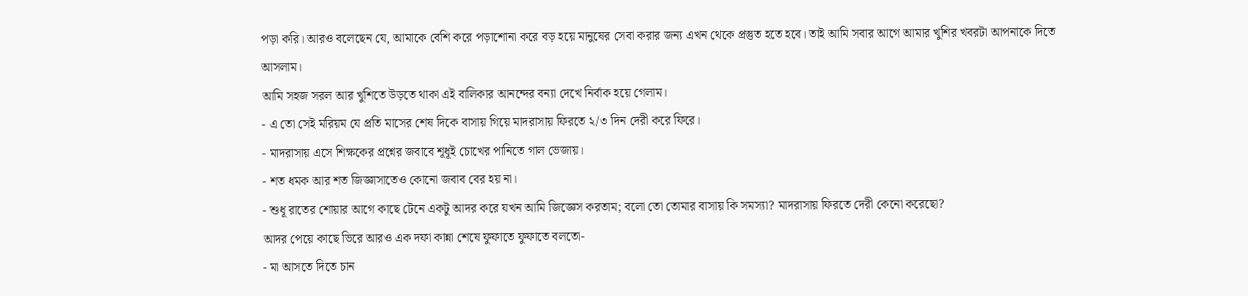পড়া করি। আরও বলেছেন যে, আমাকে বেশি করে পড়াশোনা করে বড় হয়ে মানুষের সেবা করার জন্য এখন থেকে প্রস্তুত হতে হবে। তাই আমি সবার আগে আমার খুশির খবরটা আপনাকে দিতে আসলাম।
আমি সহজ সরল আর খুশিতে উড়তে থাকা এই বালিকার আনন্দের বন্যা দেখে নির্বাক হয়ে গেলাম।
- এ তো সেই মরিয়ম যে প্রতি মাসের শেষ দিকে বাসায় গিয়ে মাদরাসায় ফিরতে ২/৩ দিন দেরী করে ফিরে।
- মাদরাসায় এসে শিক্ষকের প্রশ্নের জবাবে শূধূই চোখের পানিতে গাল ভেজায়।
- শত ধমক আর শত জিজ্ঞাসাতেও কোনো জবাব বের হয় না।
- শুধূ রাতের শোয়ার আগে কাছে টেনে একটু আদর করে যখন আমি জিজ্ঞেস করতাম; বলো তো তোমার বাসায় কি সমস্যা? মাদরাসায় ফিরতে দেরী কেনো করেছো?
আদর পেয়ে কাছে ভিরে আরও এক দফা কান্না শেষে ফুফাতে ফুফাতে বলতো-
- মা আসতে দিতে চান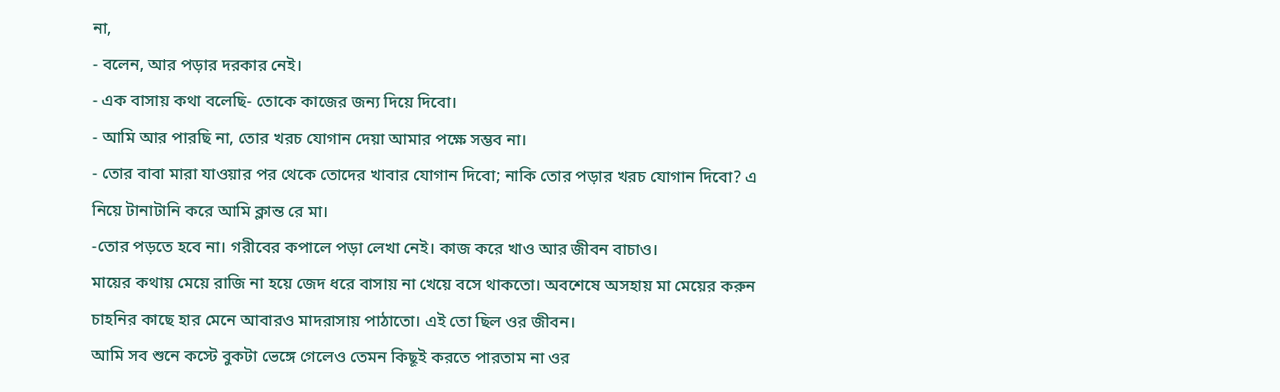না,
- বলেন, আর পড়ার দরকার নেই।
- এক বাসায় কথা বলেছি- তোকে কাজের জন্য দিয়ে দিবো।
- আমি আর পারছি না, তোর খরচ যোগান দেয়া আমার পক্ষে সম্ভব না।
- তোর বাবা মারা যাওয়ার পর থেকে তোদের খাবার যোগান দিবো; নাকি তোর পড়ার খরচ যোগান দিবো? এ নিয়ে টানাটানি করে আমি ক্লান্ত রে মা।
-তোর পড়তে হবে না। গরীবের কপালে পড়া লেখা নেই। কাজ করে খাও আর জীবন বাচাও।
মায়ের কথায় মেয়ে রাজি না হয়ে জেদ ধরে বাসায় না খেয়ে বসে থাকতো। অবশেষে অসহায় মা মেয়ের করুন চাহনির কাছে হার মেনে আবারও মাদরাসায় পাঠাতো। এই তো ছিল ওর জীবন।
আমি সব শুনে কস্টে বুকটা ভেঙ্গে গেলেও তেমন কিছূই করতে পারতাম না ওর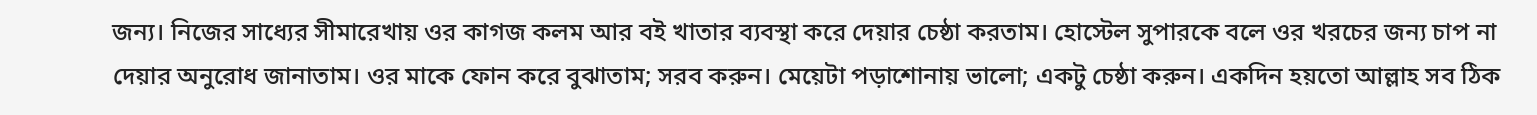জন্য। নিজের সাধ্যের সীমারেখায় ওর কাগজ কলম আর বই খাতার ব্যবস্থা করে দেয়ার চেষ্ঠা করতাম। হোস্টেল সুপারকে বলে ওর খরচের জন্য চাপ না দেয়ার অনুরোধ জানাতাম। ওর মাকে ফোন করে বুঝাতাম; সরব করুন। মেয়েটা পড়াশোনায় ভালো; একটু চেষ্ঠা করুন। একদিন হয়তো আল্লাহ সব ঠিক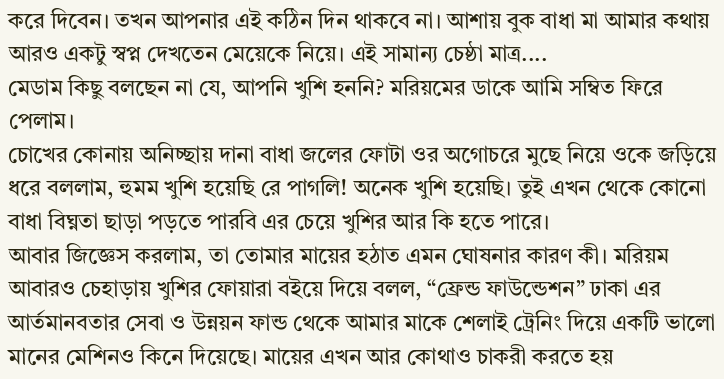করে দিবেন। তখন আপনার এই কঠিন দিন থাকবে না। আশায় বুক বাধা মা আমার কথায় আরও একটু স্বপ্ন দেখতেন মেয়েকে নিয়ে। এই সামান্য চেষ্ঠা মাত্র....
মেডাম কিছু বলছেন না যে, আপনি খুশি হননি? মরিয়মের ডাকে আমি সম্বিত ফিরে পেলাম।
চোখের কোনায় অনিচ্ছায় দানা বাধা জলের ফোটা ওর অগোচরে মুছে নিয়ে ওকে জড়িয়ে ধরে বললাম, হুমম খুশি হয়েছি রে পাগলি! অনেক খুশি হয়েছি। তুই এখন থেকে কোনো বাধা বিঘ্নতা ছাড়া পড়তে পারবি এর চেয়ে খুশির আর কি হতে পারে।
আবার জিজ্ঞেস করলাম, তা তোমার মায়ের হঠাত এমন ঘোষনার কারণ কী। মরিয়ম আবারও চেহাড়ায় খুশির ফোয়ারা বইয়ে দিয়ে বলল, “ফ্রেন্ড ফাউন্ডেশন” ঢাকা এর আর্তমানবতার সেবা ও উন্নয়ন ফান্ড থেকে আমার মাকে শেলাই ট্রেনিং দিয়ে একটি ভালো মানের মেশিনও কিনে দিয়েছে। মায়ের এখন আর কোথাও চাকরী করতে হয়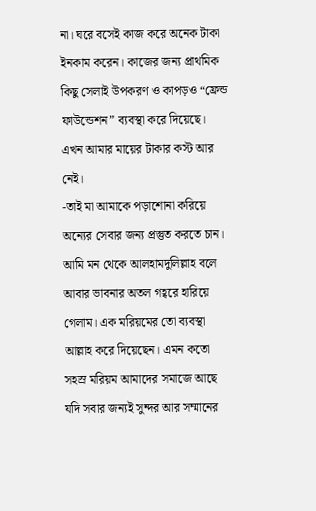না। ঘরে বসেই কাজ করে অনেক টাকা ইনকাম করেন। কাজের জন্য প্রাথমিক কিছু সেলাই উপকরণ ও কাপড়ও “ফ্রেন্ড ফাউন্ডেশন” ব্যবস্থা করে দিয়েছে। এখন আমার মায়ের টাকার কস্ট আর নেই।
-তাই মা আমাকে পড়াশোনা করিয়ে অন্যের সেবার জন্য প্রস্তুত করতে চান।
আমি মন থেকে আলহামদুলিল্লাহ বলে আবার ভাবনার অতল গহ্বরে হারিয়ে গেলাম। এক মরিয়মের তো ব্যবস্থা আল্লাহ করে দিয়েছেন। এমন কতো সহস্র মরিয়ম আমাদের সমাজে আছে যদি সবার জন্যই সুন্দর আর সম্মানের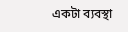একটা ব্যবস্থা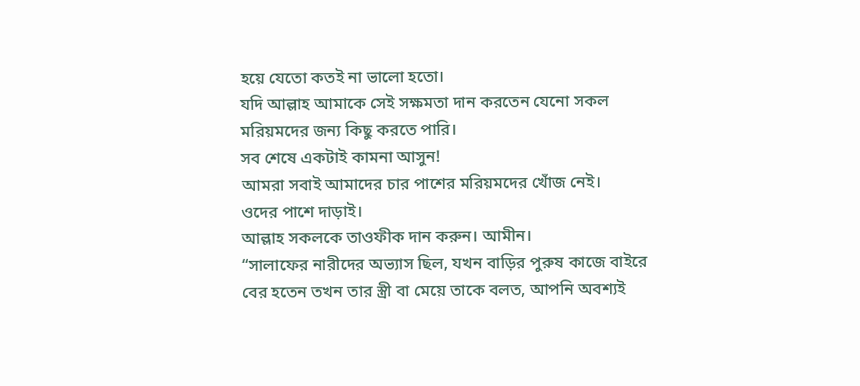হয়ে যেতো কতই না ভালো হতো।
যদি আল্লাহ আমাকে সেই সক্ষমতা দান করতেন যেনো সকল মরিয়মদের জন্য কিছু করতে পারি।
সব শেষে একটাই কামনা আসুন!
আমরা সবাই আমাদের চার পাশের মরিয়মদের খোঁজ নেই।
ওদের পাশে দাড়াই।
আল্লাহ সকলকে তাওফীক দান করুন। আমীন।
“সালাফের নারীদের অভ্যাস ছিল, যখন বাড়ির পুরুষ কাজে বাইরে বের হতেন তখন তার স্ত্রী বা মেয়ে তাকে বলত, আপনি অবশ্যই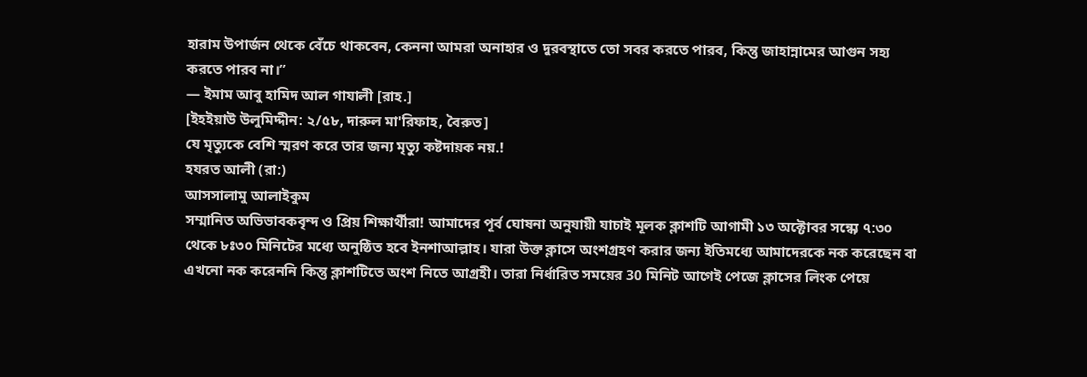হারাম উপার্জন থেকে বেঁচে থাকবেন, কেননা আমরা অনাহার ও দুরবস্থাতে তো সবর করতে পারব, কিন্তু জাহান্নামের আগুন সহ্য করতে পারব না।”
— ইমাম আবু হামিদ আল গাযালী [রাহ.]
[ইহইয়াউ উলুমিদ্দীন: ২/৫৮, দারুল মা'রিফাহ, বৈরুত]
যে মৃত্যুকে বেশি স্মরণ করে তার জন্য মৃত্যু কষ্টদায়ক নয়.!
হযরত আলী (রা:)
আসসালামু আলাইকুম
সম্মানিত অভিভাবকবৃন্দ ও প্রিয় শিক্ষার্থীরা! আমাদের পূর্ব ঘোষনা অনুযায়ী যাচাই মূলক ক্লাশটি আগামী ১৩ অক্টোবর সন্ধ্যে ৭:৩০ থেকে ৮ঃ৩০ মিনিটের মধ্যে অনুষ্ঠিত হবে ইনশাআল্লাহ। যারা উক্ত ক্লাসে অংশগ্রহণ করার জন্য ইতিমধ্যে আমাদেরকে নক করেছেন বা এখনো নক করেননি কিন্তু ক্লাশটিতে অংশ নিতে আগ্রহী। তারা নির্ধারিত সময়ের 30 মিনিট আগেই পেজে ক্লাসের লিংক পেয়ে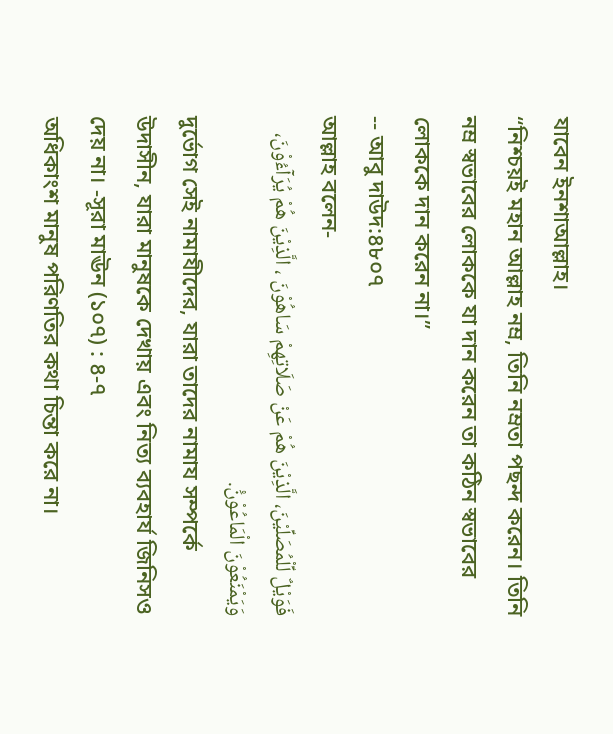যাবেন ইনশাআল্লাহ।
“নিশ্চয়ই মহান আল্লাহ নম্র, তিনি নম্রতা পছন্দ করেন। তিনি নম্র স্বভাবের লোককে যা দান করেন তা কঠিন স্বভাবের লোককে দান করেন না।”
-- আবু দাউদ:৪৮০৭
আল্লাহ বলেন-
فَوَیْلٌ لِّلْمُصَلِّیْنَ، الَّذِیْنَ هُمْ عَنْ صَلَاتِهِمْ سَاهُوْنَ ، الَّذِیْنَ هُمْ یُرَآءُوْنَ، وَیَمْنَعُوْنَ الْمَاعُوْنَ۠.
দুর্ভোগ সেই নামাযীদের, যারা তাদের নামায সম্পর্কে উদাসীন, যারা মানুষকে দেখায় এবং নিত্য ব্যবহার্য জিনিসও দেয় না। -সূরা মাঊন (১০৭) : ৪-৭
অধিকাংশ মানুষ পরিণতির কথা চিন্তা করে না।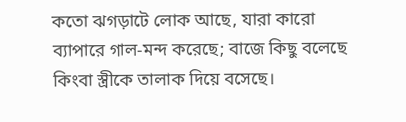কতো ঝগড়াটে লোক আছে, যারা কারো ব্যাপারে গাল-মন্দ করেছে; বাজে কিছু বলেছে কিংবা স্ত্রীকে তালাক দিয়ে বসেছে।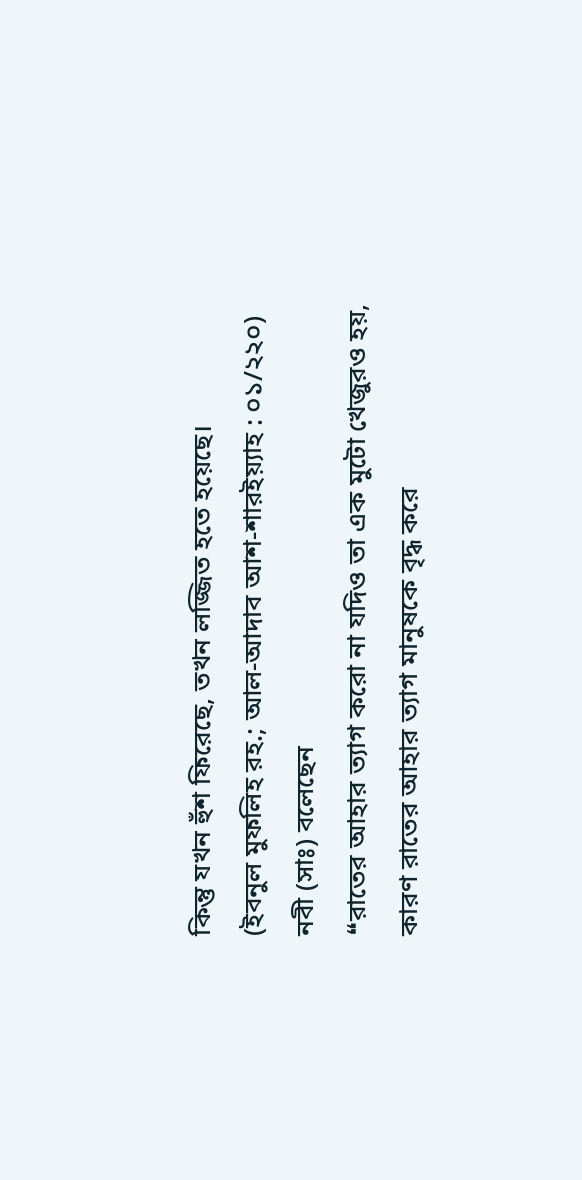কিন্তু যখন হুঁশ ফিরেছে, তখন লজ্জিত হতে হয়েছে।
(ইবনুল মুফলিহ রহ.; আল-আদাব আশ-শারইয়্যাহ : ০১/২২০)
নবী (সাঃ) বলেছেন
❝রাতের আহার ত্যাগ করো না যদিও তা এক মুটো খেজুরও হয়, কারণ রাতের আহার ত্যাগ মানুষকে বৃদ্ধ করে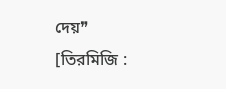দেয়❞
[তিরমিজি :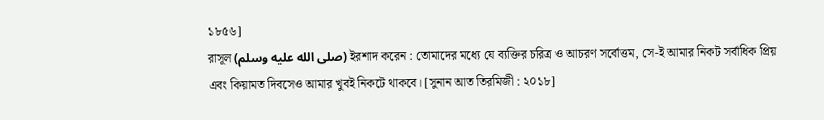১৮৫৬]
রাসূল (صلى الله عليه وسلم) ইরশাদ করেন : তোমাদের মধ্যে যে ব্যক্তির চরিত্র ও আচরণ সর্বোত্তম, সে-ই আমার নিকট সর্বাধিক প্রিয় এবং কিয়ামত দিবসেও আমার খুবই নিকটে থাকবে। [সুনান আত তিরমিজী : ২০১৮]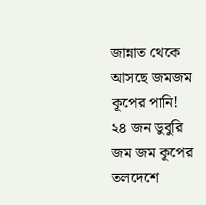জান্নাত থেকে আসছে জমজম কূপের পানি!
২৪ জন ডুবুরি জম জম কূপের তলদেশে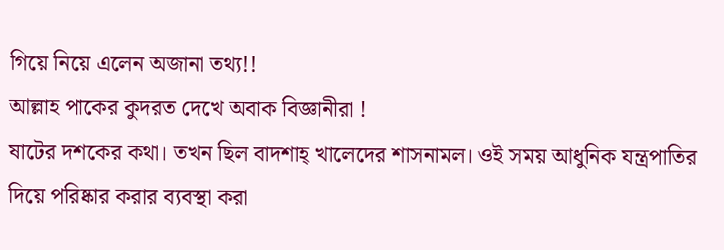গিয়ে নিয়ে এলেন অজানা তথ্য!!
আল্লাহ পাকের কুদরত দেখে অবাক বিজ্ঞানীরা !
ষাটের দশকের কথা। তখন ছিল বাদশাহ্ খালেদের শাসনামল। ওই সময় আধুনিক যন্ত্রপাতির দিয়ে পরিষ্কার করার ব্যবস্থা করা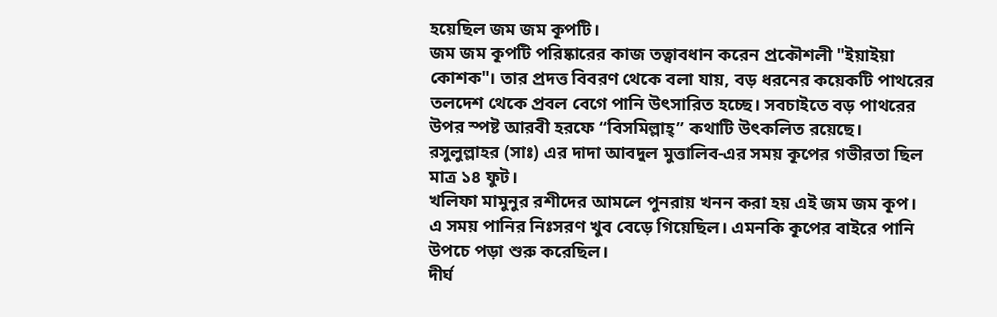হয়েছিল জম জম কূপটি।
জম জম কূপটি পরিষ্কারের কাজ তত্বাবধান করেন প্রকৌশলী "ইয়াইয়া কোশক"। তার প্রদত্ত বিবরণ থেকে বলা যায়, বড় ধরনের কয়েকটি পাথরের তলদেশ থেকে প্রবল বেগে পানি উৎসারিত হচ্ছে। সবচাইতে বড় পাথরের উপর স্পষ্ট আরবী হরফে “বিসমিল্লাহ্” কথাটি উৎকলিত রয়েছে।
রসুলুল্লাহর (সাঃ) এর দাদা আবদুল মুত্তালিব-এর সময় কূপের গভীরতা ছিল মাত্র ১৪ ফুট।
খলিফা মামুনুর রশীদের আমলে পুনরায় খনন করা হয় এই জম জম কূপ।
এ সময় পানির নিঃসরণ খুব বেড়ে গিয়েছিল। এমনকি কূপের বাইরে পানি উপচে পড়া শুরু করেছিল।
দীর্ঘ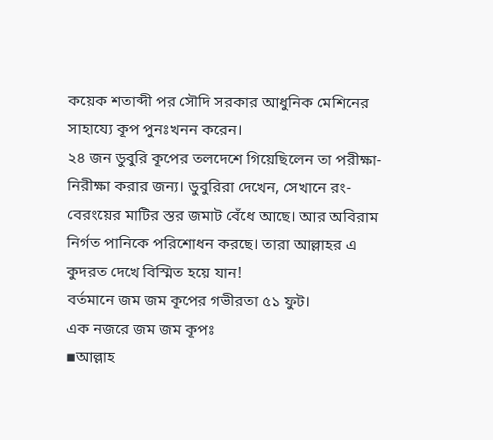কয়েক শতাব্দী পর সৌদি সরকার আধুনিক মেশিনের সাহায্যে কূপ পুনঃখনন করেন।
২৪ জন ডুবুরি কূপের তলদেশে গিয়েছিলেন তা পরীক্ষা- নিরীক্ষা করার জন্য। ডুবুরিরা দেখেন, সেখানে রং-বেরংয়ের মাটির স্তর জমাট বেঁধে আছে। আর অবিরাম নির্গত পানিকে পরিশোধন করছে। তারা আল্লাহর এ কুদরত দেখে বিস্মিত হয়ে যান!
বর্তমানে জম জম কূপের গভীরতা ৫১ ফুট।
এক নজরে জম জম কূপঃ
▪আল্লাহ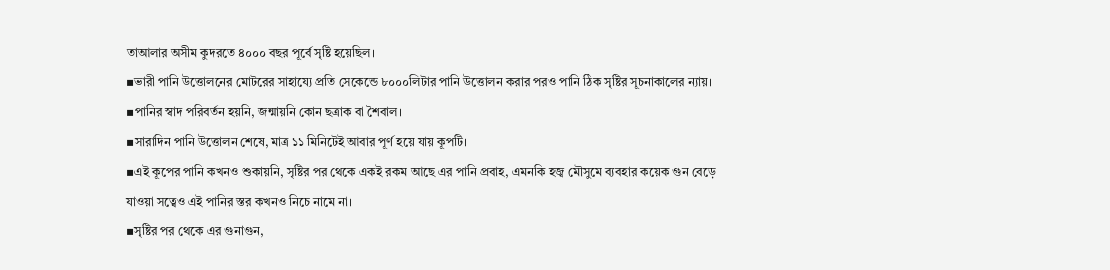তাআলার অসীম কুদরতে ৪০০০ বছর পূর্বে সৃষ্টি হয়েছিল।
▪ভারী পানি উত্তোলনের মোটরের সাহায্যে প্রতি সেকেন্ডে ৮০০০লিটার পানি উত্তোলন করার পরও পানি ঠিক সৃষ্টির সূচনাকালের ন্যায়।
▪পানির স্বাদ পরিবর্তন হয়নি, জন্মায়নি কোন ছত্রাক বা শৈবাল।
▪সারাদিন পানি উত্তোলন শেষে, মাত্র ১১ মিনিটেই আবার পূর্ণ হয়ে যায় কূপটি।
▪এই কূপের পানি কখনও শুকায়নি, সৃষ্টির পর থেকে একই রকম আছে এর পানি প্রবাহ, এমনকি হজ্ব মৌসুমে ব্যবহার কয়েক গুন বেড়ে যাওয়া সত্বেও এই পানির স্তর কখনও নিচে নামে না।
▪সৃষ্টির পর থেকে এর গুনাগুন,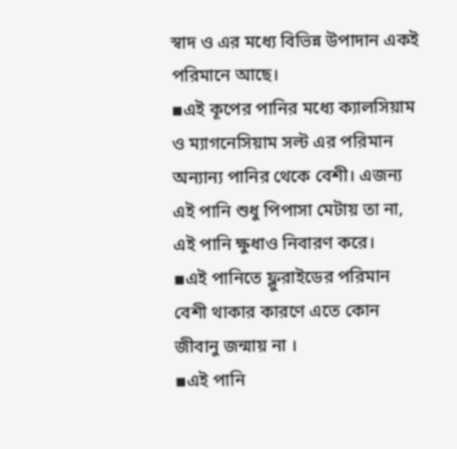স্বাদ ও এর মধ্যে বিভিন্ন উপাদান একই পরিমানে আছে।
▪এই কূপের পানির মধ্যে ক্যালসিয়াম ও ম্যাগনেসিয়াম সল্ট এর পরিমান অন্যান্য পানির থেকে বেশী। এজন্য এই পানি শুধু পিপাসা মেটায় তা না, এই পানি ক্ষুধাও নিবারণ করে।
▪এই পানিতে ফ্লুরাইডের পরিমান বেশী থাকার কারণে এতে কোন জীবানু জন্মায় না ।
▪এই পানি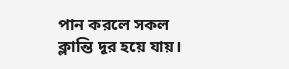পান করলে সকল ক্লান্তি দূর হয়ে যায়।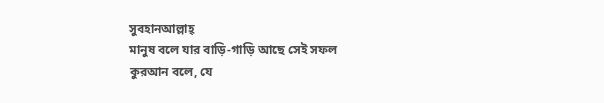সুবহানআল্লাহ্
মানুষ বলে যার বাড়ি-গাড়ি আছে সেই সফল
কুরআন বলে, যে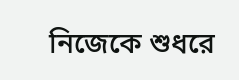নিজেকে শুধরে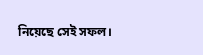নিয়েছে সেই সফল।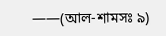——(আল-শামসঃ ৯)